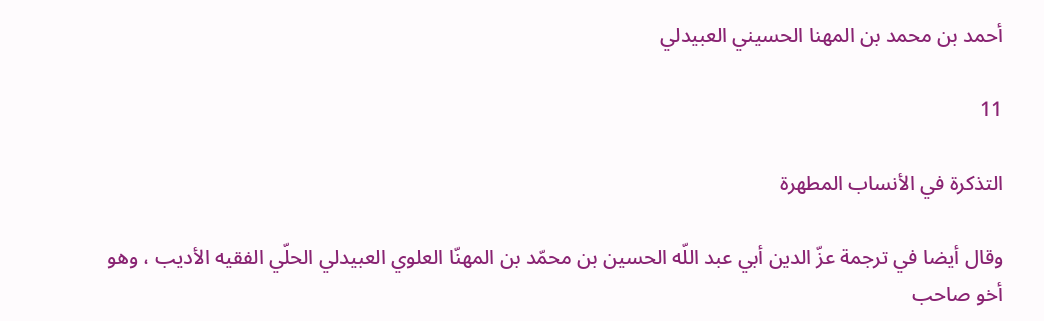أحمد بن محمد بن المهنا الحسيني العبيدلي

11

التذكرة في الأنساب المطهرة

وقال أيضا في ترجمة عزّ الدين أبي عبد اللّه الحسين بن محمّد بن المهنّا العلوي العبيدلي الحلّي الفقيه الأديب ، وهو أخو صاحب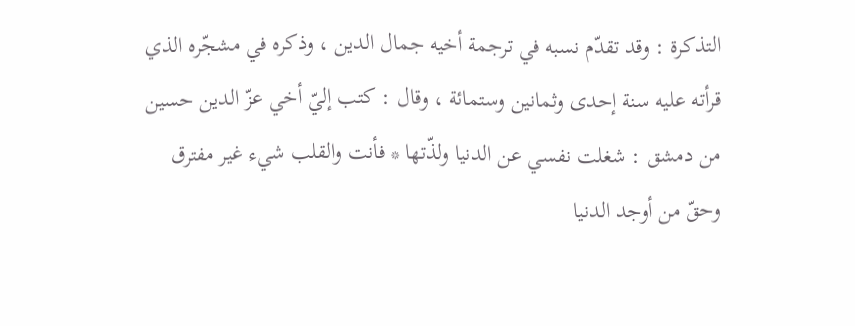التذكرة : وقد تقدّم نسبه في ترجمة أخيه جمال الدين ، وذكره في مشجّره الذي قرأته عليه سنة إحدى وثمانين وستمائة ، وقال : كتب إليّ أخي عزّ الدين حسين من دمشق : شغلت نفسي عن الدنيا ولذّتها * فأنت والقلب شيء غير مفترق وحقّ من أوجد الدنيا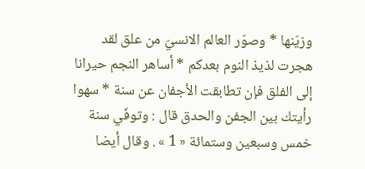وزيّنها * وصوّر العالم الانسيّ من علق لقد هجرت لذيذ النوم بعدكم * أساهر النجم حيرانا إلى الفلق فإن تطابقت الأجفان عن سنة * سهوا رأيتك بين الجفن والحدق قال : وتوفّي سنة خمس وسبعين وستمائة « 1 » . وقال أيضا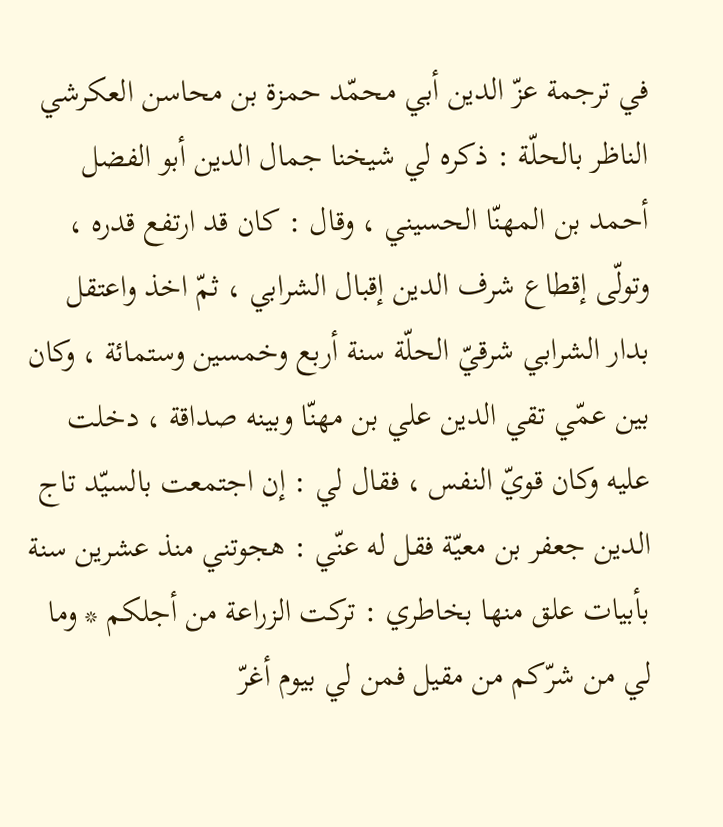في ترجمة عزّ الدين أبي محمّد حمزة بن محاسن العكرشي الناظر بالحلّة : ذكره لي شيخنا جمال الدين أبو الفضل أحمد بن المهنّا الحسيني ، وقال : كان قد ارتفع قدره ، وتولّى إقطاع شرف الدين إقبال الشرابي ، ثمّ اخذ واعتقل بدار الشرابي شرقيّ الحلّة سنة أربع وخمسين وستمائة ، وكان بين عمّي تقي الدين علي بن مهنّا وبينه صداقة ، دخلت عليه وكان قويّ النفس ، فقال لي : إن اجتمعت بالسيّد تاج الدين جعفر بن معيّة فقل له عنّي : هجوتني منذ عشرين سنة بأبيات علق منها بخاطري : تركت الزراعة من أجلكم * وما لي من شرّكم من مقيل فمن لي بيوم أغرّ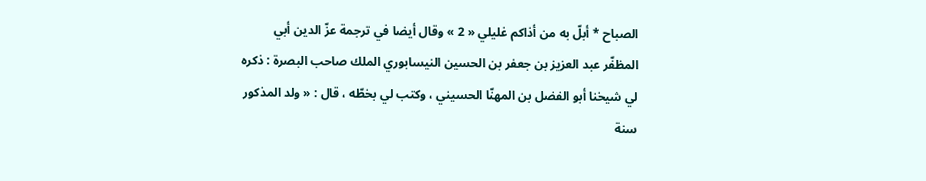الصباح * أبلّ به من أذاكم غليلي « 2 » وقال أيضا في ترجمة عزّ الدين أبي المظفّر عبد العزيز بن جعفر بن الحسين النيسابوري الملك صاحب البصرة : ذكره لي شيخنا أبو الفضل بن المهنّا الحسيني ، وكتب لي بخطّه ، قال : « ولد المذكور سنة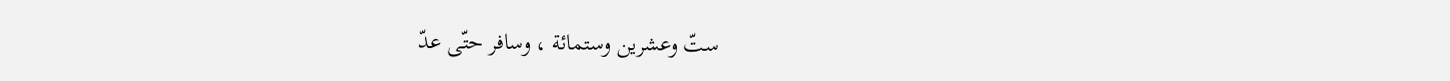ستّ وعشرين وستمائة ، وسافر حتّى عدّ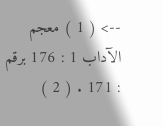--> ( 1 ) معجم الآداب 1 : 176 برقم : 171 . ( 2 )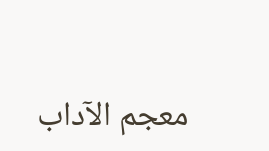معجم الآداب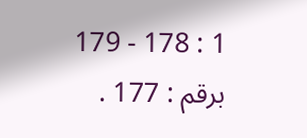1 : 178 - 179 برقم : 177 .